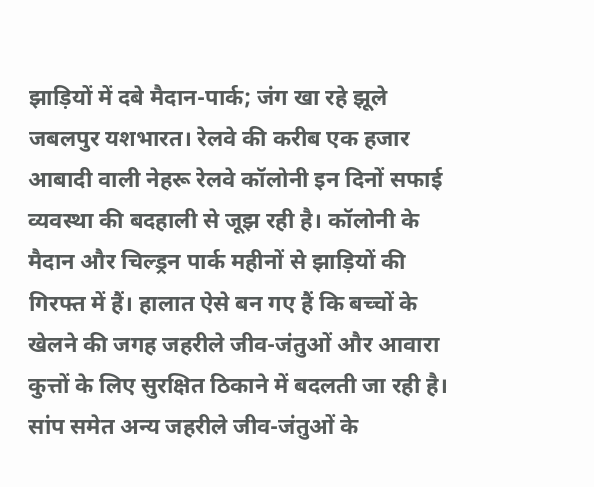झाड़ियों में दबे मैदान-पार्क; जंग खा रहे झूले
जबलपुर यशभारत। रेलवे की करीब एक हजार आबादी वाली नेहरू रेलवे कॉलोनी इन दिनों सफाई व्यवस्था की बदहाली से जूझ रही है। कॉलोनी के मैदान और चिल्ड्रन पार्क महीनों से झाड़ियों की गिरफ्त में हैं। हालात ऐसे बन गए हैं कि बच्चों के खेलने की जगह जहरीले जीव-जंतुओं और आवारा कुत्तों के लिए सुरक्षित ठिकाने में बदलती जा रही है। सांप समेत अन्य जहरीले जीव-जंतुओं के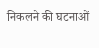निकलने की घटनाओं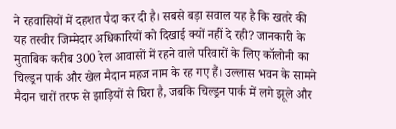ने रहवासियों में दहशत पैदा कर दी है। सबसे बड़ा सवाल यह है कि खतरे की यह तस्वीर जिम्मेदार अधिकारियों को दिखाई क्यों नहीं दे रही? जानकारी के मुताबिक करीब 300 रेल आवासों में रहने वाले परिवारों के लिए कॉलोनी का चिल्ड्रन पार्क और खेल मैदान महज नाम के रह गए हैं। उल्लास भवन के सामने मैदान चारों तरफ से झाड़ियों से घिरा है, जबकि चिल्ड्रन पार्क में लगे झूले और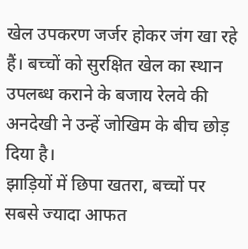खेल उपकरण जर्जर होकर जंग खा रहे हैं। बच्चों को सुरक्षित खेल का स्थान उपलब्ध कराने के बजाय रेलवे की अनदेखी ने उन्हें जोखिम के बीच छोड़ दिया है।
झाड़ियों में छिपा खतरा, बच्चों पर सबसे ज्यादा आफत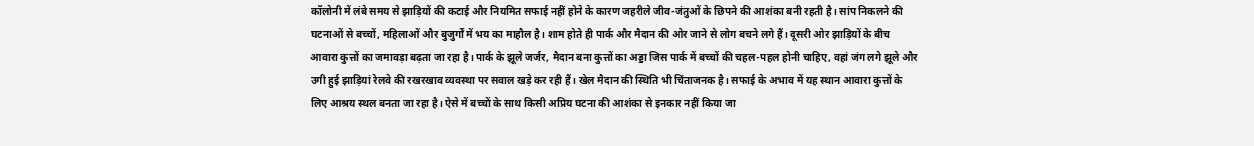कॉलोनी में लंबे समय से झाड़ियों की कटाई और नियमित सफाई नहीं होने के कारण जहरीले जीव-जंतुओं के छिपने की आशंका बनी रहती है। सांप निकलने की घटनाओं से बच्चों, महिलाओं और बुजुर्गों में भय का माहौल है। शाम होते ही पार्क और मैदान की ओर जाने से लोग बचने लगे हैं। दूसरी ओर झाड़ियों के बीच आवारा कुत्तों का जमावड़ा बढ़ता जा रहा है। पार्क के झूले जर्जर, मैदान बना कुत्तों का अड्डा जिस पार्क में बच्चों की चहल-पहल होनी चाहिए, वहां जंग लगे झूले और उगी हुई झाड़ियां रेलवे की रखरखाव व्यवस्था पर सवाल खड़े कर रही हैं। खेल मैदान की स्थिति भी चिंताजनक है। सफाई के अभाव में यह स्थान आवारा कुत्तों के लिए आश्रय स्थल बनता जा रहा है। ऐसे में बच्चों के साथ किसी अप्रिय घटना की आशंका से इनकार नहीं किया जा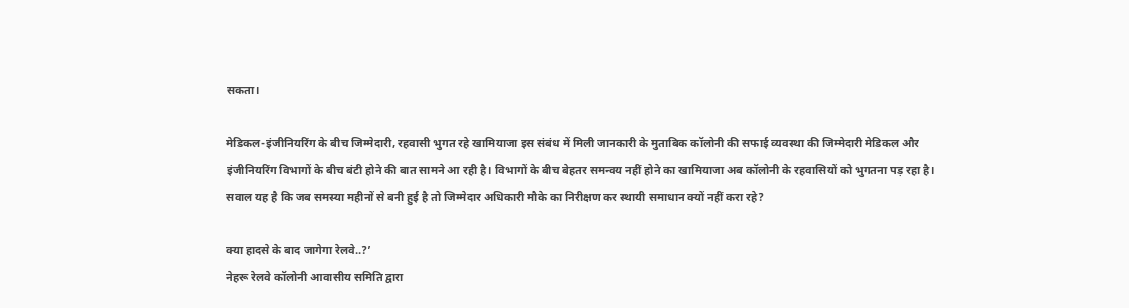सकता।

मेडिकल-इंजीनियरिंग के बीच जिम्मेदारी, रहवासी भुगत रहे खामियाजा इस संबंध में मिली जानकारी के मुताबिक कॉलोनी की सफाई व्यवस्था की जिम्मेदारी मेडिकल और इंजीनियरिंग विभागों के बीच बंटी होने की बात सामने आ रही है। विभागों के बीच बेहतर समन्वय नहीं होने का खामियाजा अब कॉलोनी के रहवासियों को भुगतना पड़ रहा है। सवाल यह है कि जब समस्या महीनों से बनी हुई है तो जिम्मेदार अधिकारी मौके का निरीक्षण कर स्थायी समाधान क्यों नहीं करा रहे?

क्या हादसे के बाद जागेगा रेलवे..?’
नेहरू रेलवे कॉलोनी आवासीय समिति द्वारा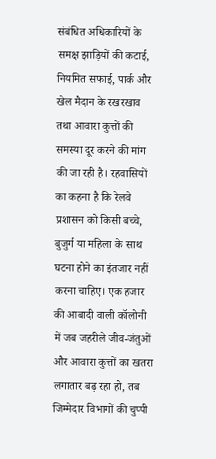संबंधित अधिकारियों के समक्ष झाड़ियों की कटाई, नियमित सफाई, पार्क और खेल मैदान के रखरखाव तथा आवारा कुत्तों की समस्या दूर करने की मांग की जा रही है। रहवासियों का कहना है कि रेलवे प्रशासन को किसी बच्चे, बुजुर्ग या महिला के साथ घटना होने का इंतजार नहीं करना चाहिए। एक हजार की आबादी वाली कॉलोनी में जब जहरीले जीव-जंतुओं और आवारा कुत्तों का खतरा लगातार बढ़ रहा हो, तब जिम्मेदार विभागों की चुप्पी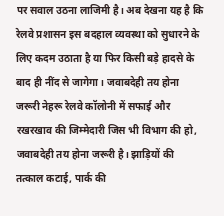पर सवाल उठना लाजिमी है। अब देखना यह है कि रेलवे प्रशासन इस बदहाल व्यवस्था को सुधारने के लिए कदम उठाता है या फिर किसी बड़े हादसे के बाद ही नींद से जागेगा। जवाबदेही तय होना जरूरी नेहरू रेलवे कॉलोनी में सफाई और रखरखाव की जिम्मेदारी जिस भी विभाग की हो, जवाबदेही तय होना जरूरी है। झाड़ियों की तत्काल कटाई, पार्क की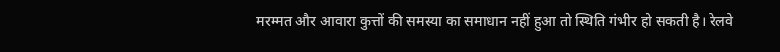मरम्मत और आवारा कुत्तों की समस्या का समाधान नहीं हुआ तो स्थिति गंभीर हो सकती है। रेलवे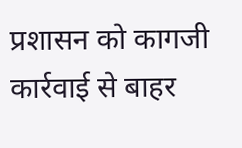प्रशासन को कागजी कार्रवाई से बाहर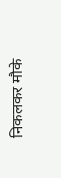निकलकर मौके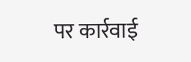पर कार्रवाई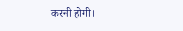करनी होगी।